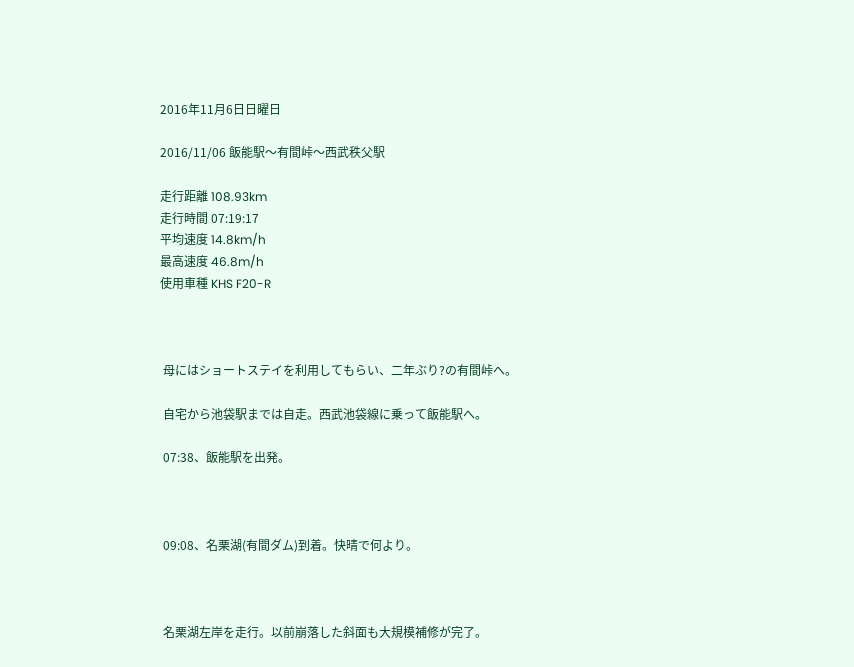2016年11月6日日曜日

2016/11/06 飯能駅〜有間峠〜西武秩父駅

走行距離 108.93km
走行時間 07:19:17
平均速度 14.8km/h
最高速度 46.8m/h
使用車種 KHS F20-R



 母にはショートステイを利用してもらい、二年ぶり?の有間峠へ。

 自宅から池袋駅までは自走。西武池袋線に乗って飯能駅へ。

 07:38、飯能駅を出発。



 09:08、名栗湖(有間ダム)到着。快晴で何より。



 名栗湖左岸を走行。以前崩落した斜面も大規模補修が完了。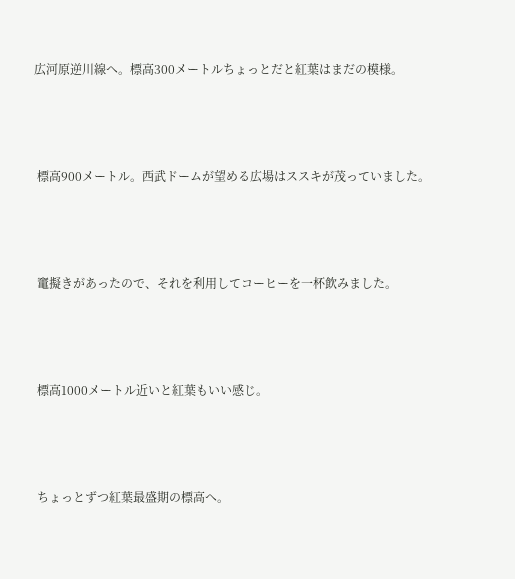広河原逆川線へ。標高300メートルちょっとだと紅葉はまだの模様。



 標高900メートル。西武ドームが望める広場はススキが茂っていました。



 竃擬きがあったので、それを利用してコーヒーを一杯飲みました。



 標高1000メートル近いと紅葉もいい感じ。



 ちょっとずつ紅葉最盛期の標高へ。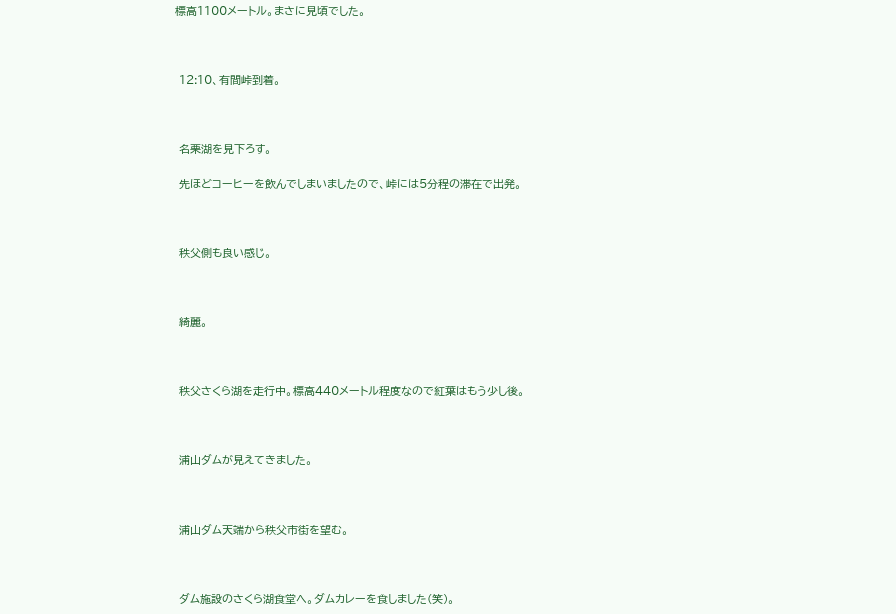標高1100メートル。まさに見頃でした。



 12:10、有間峠到着。



 名栗湖を見下ろす。

 先ほどコーヒーを飲んでしまいましたので、峠には5分程の滞在で出発。



 秩父側も良い感じ。



 綺麗。



 秩父さくら湖を走行中。標高440メートル程度なので紅葉はもう少し後。



 浦山ダムが見えてきました。



 浦山ダム天端から秩父市街を望む。



 ダム施設のさくら湖食堂へ。ダムカレーを食しました(笑)。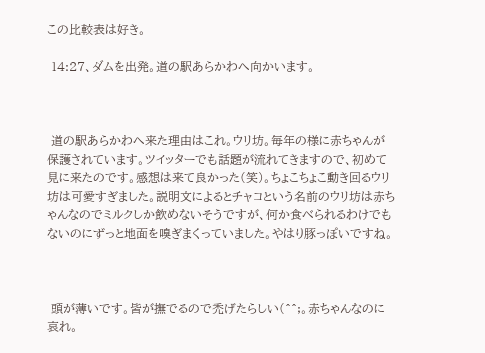この比較表は好き。

 14:27、ダムを出発。道の駅あらかわへ向かいます。



 道の駅あらかわへ来た理由はこれ。ウリ坊。毎年の様に赤ちゃんが保護されています。ツイッターでも話題が流れてきますので、初めて見に来たのです。感想は来て良かった(笑)。ちょこちょこ動き回るウリ坊は可愛すぎました。説明文によるとチャコという名前のウリ坊は赤ちゃんなのでミルクしか飲めないそうですが、何か食べられるわけでもないのにずっと地面を嗅ぎまくっていました。やはり豚っぽいですね。



 頭が薄いです。皆が撫でるので禿げたらしい(^^;。赤ちゃんなのに哀れ。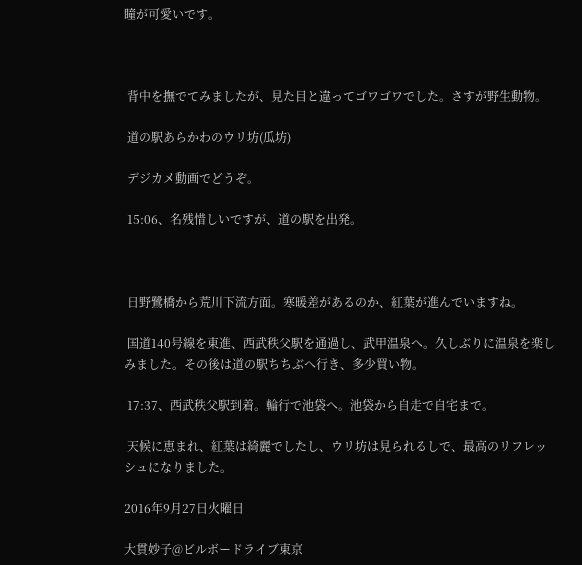瞳が可愛いです。



 背中を撫でてみましたが、見た目と違ってゴワゴワでした。さすが野生動物。

 道の駅あらかわのウリ坊(瓜坊)

 デジカメ動画でどうぞ。

 15:06、名残惜しいですが、道の駅を出発。



 日野鷺橋から荒川下流方面。寒暖差があるのか、紅葉が進んでいますね。

 国道140号線を東進、西武秩父駅を通過し、武甲温泉へ。久しぶりに温泉を楽しみました。その後は道の駅ちちぶへ行き、多少買い物。

 17:37、西武秩父駅到着。輪行で池袋へ。池袋から自走で自宅まで。

 天候に恵まれ、紅葉は綺麗でしたし、ウリ坊は見られるしで、最高のリフレッシュになりました。

2016年9月27日火曜日

大貫妙子@ビルボードライブ東京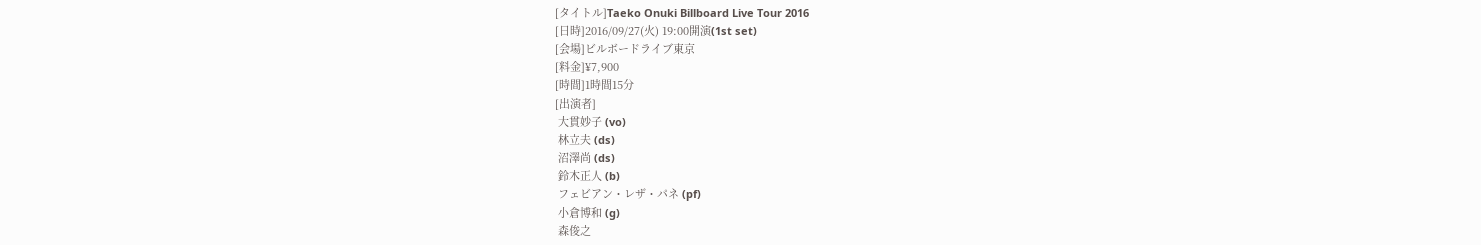[タイトル]Taeko Onuki Billboard Live Tour 2016
[日時]2016/09/27(火) 19:00開演(1st set)
[会場]ビルボードライブ東京
[料金]¥7,900
[時間]1時間15分
[出演者]
 大貫妙子 (vo)
 林立夫 (ds)
 沼澤尚 (ds)
 鈴木正人 (b)
 フェビアン・レザ・パネ (pf)
 小倉博和 (g)
 森俊之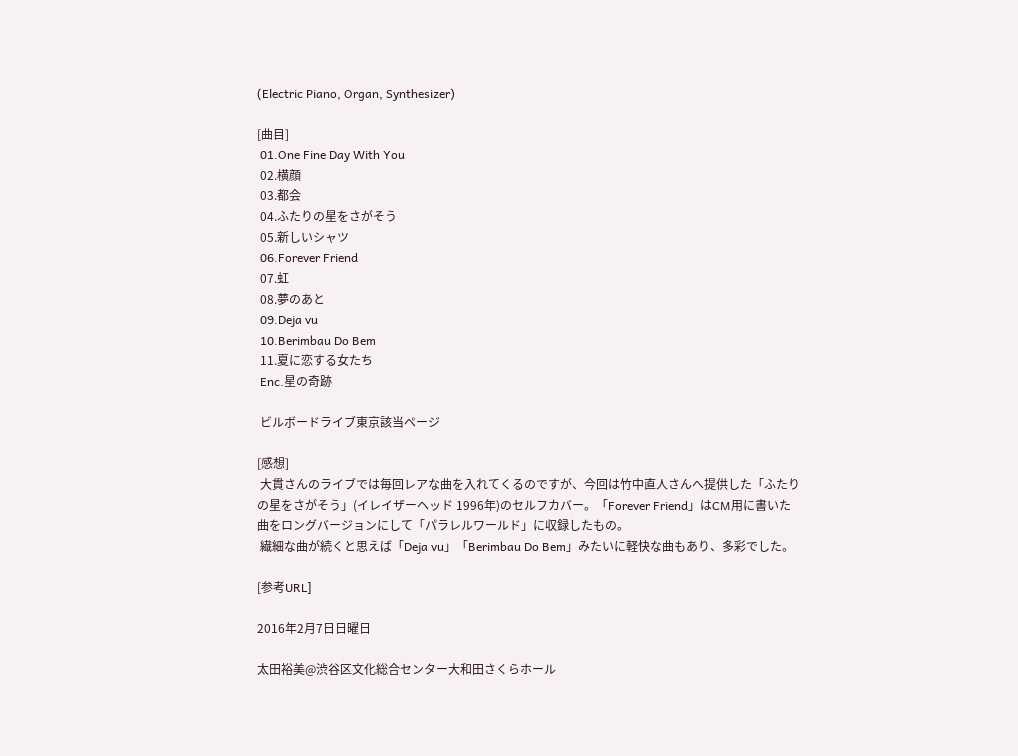(Electric Piano, Organ, Synthesizer)

[曲目]
 01.One Fine Day With You
 02.横顔
 03.都会
 04.ふたりの星をさがそう
 05.新しいシャツ
 06.Forever Friend
 07.虹
 08.夢のあと
 09.Deja vu
 10.Berimbau Do Bem
 11.夏に恋する女たち
 Enc.星の奇跡

 ビルボードライブ東京該当ページ

[感想]
 大貫さんのライブでは毎回レアな曲を入れてくるのですが、今回は竹中直人さんへ提供した「ふたりの星をさがそう」(イレイザーヘッド 1996年)のセルフカバー。「Forever Friend」はCM用に書いた曲をロングバージョンにして「パラレルワールド」に収録したもの。
 繊細な曲が続くと思えば「Deja vu」「Berimbau Do Bem」みたいに軽快な曲もあり、多彩でした。

[参考URL]

2016年2月7日日曜日

太田裕美@渋谷区文化総合センター大和田さくらホール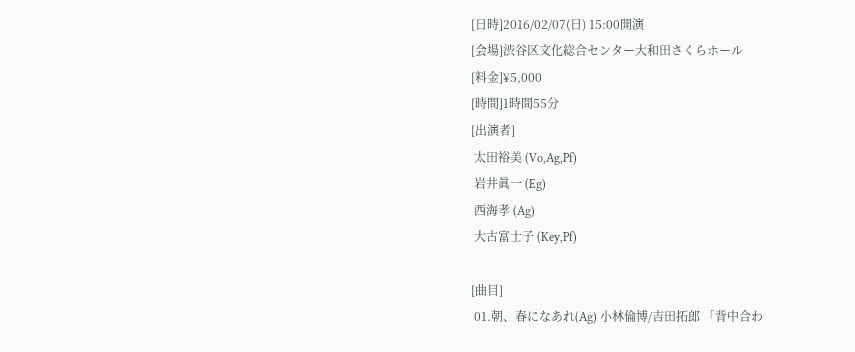[日時]2016/02/07(日) 15:00開演
[会場]渋谷区文化総合センター大和田さくらホール
[料金]¥5,000
[時間]1時間55分
[出演者]
 太田裕美 (Vo,Ag,Pf)
 岩井眞一 (Eg)
 西海孝 (Ag)
 大古富士子 (Key,Pf)

[曲目]
 01.朝、春になあれ(Ag) 小林倫博/吉田拓郎 「背中合わ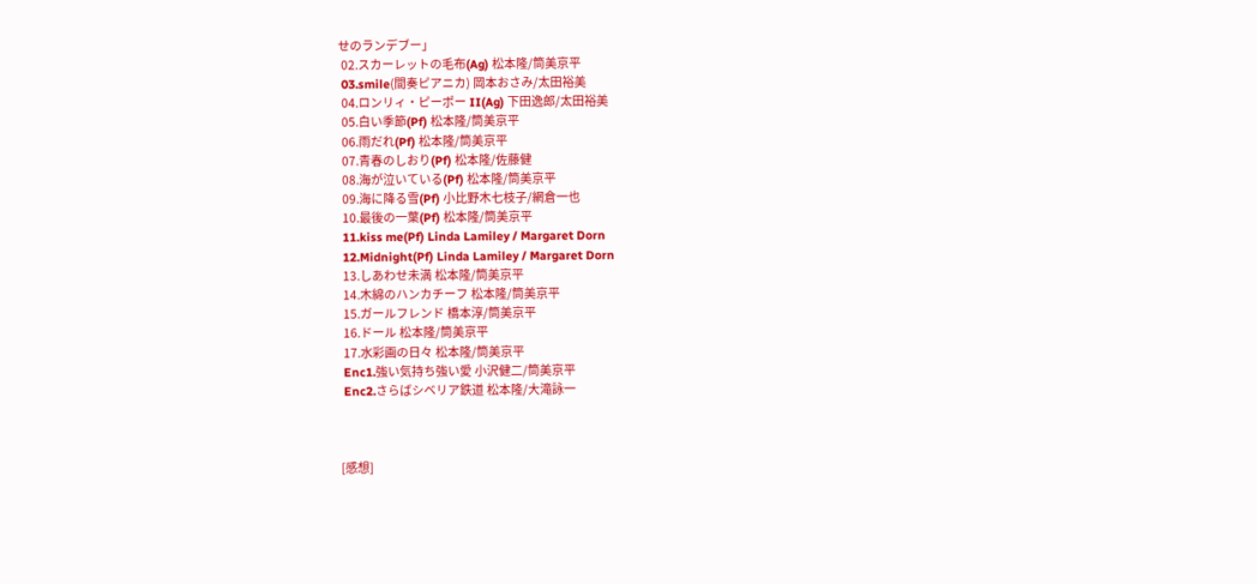せのランデブー」
 02.スカーレットの毛布(Ag) 松本隆/筒美京平
 03.smile(間奏ピアニカ) 岡本おさみ/太田裕美
 04.ロンリィ・ピーポー II(Ag) 下田逸郎/太田裕美
 05.白い季節(Pf) 松本隆/筒美京平
 06.雨だれ(Pf) 松本隆/筒美京平
 07.青春のしおり(Pf) 松本隆/佐藤健
 08.海が泣いている(Pf) 松本隆/筒美京平
 09.海に降る雪(Pf) 小比野木七枝子/網倉一也
 10.最後の一葉(Pf) 松本隆/筒美京平
 11.kiss me(Pf) Linda Lamiley / Margaret Dorn
 12.Midnight(Pf) Linda Lamiley / Margaret Dorn
 13.しあわせ未満 松本隆/筒美京平
 14.木綿のハンカチーフ 松本隆/筒美京平
 15.ガールフレンド 橋本淳/筒美京平
 16.ドール 松本隆/筒美京平
 17.水彩画の日々 松本隆/筒美京平
 Enc1.強い気持ち強い愛 小沢健二/筒美京平
 Enc2.さらばシベリア鉄道 松本隆/大滝詠一



[感想]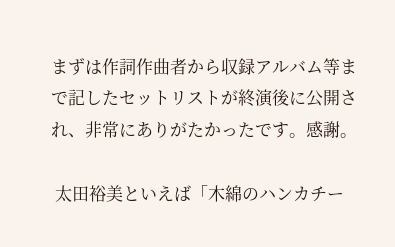まずは作詞作曲者から収録アルバム等まで記したセットリストが終演後に公開され、非常にありがたかったです。感謝。

 太田裕美といえば「木綿のハンカチー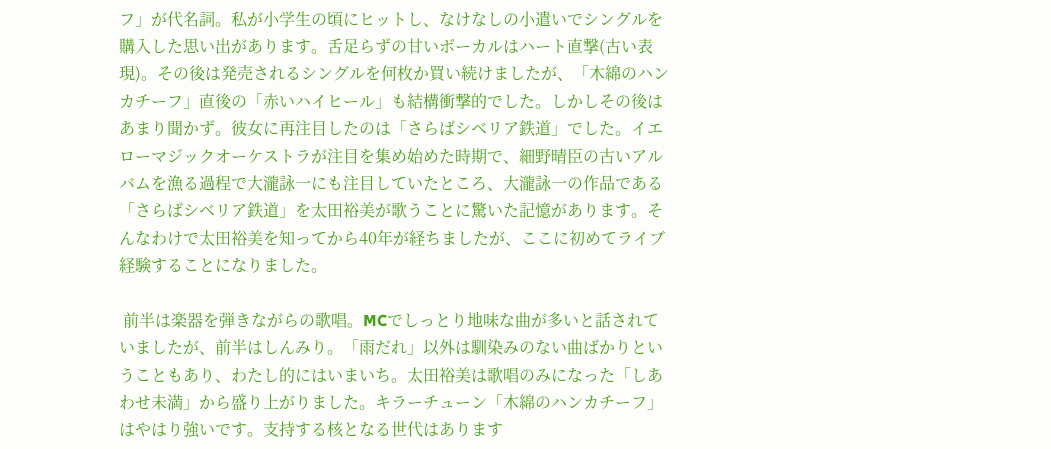フ」が代名詞。私が小学生の頃にヒットし、なけなしの小遣いでシングルを購入した思い出があります。舌足らずの甘いボーカルはハート直撃(古い表現)。その後は発売されるシングルを何枚か買い続けましたが、「木綿のハンカチーフ」直後の「赤いハイヒール」も結構衝撃的でした。しかしその後はあまり聞かず。彼女に再注目したのは「さらばシベリア鉄道」でした。イエローマジックオーケストラが注目を集め始めた時期で、細野晴臣の古いアルバムを漁る過程で大瀧詠一にも注目していたところ、大瀧詠一の作品である「さらばシベリア鉄道」を太田裕美が歌うことに驚いた記憶があります。そんなわけで太田裕美を知ってから40年が経ちましたが、ここに初めてライブ経験することになりました。

 前半は楽器を弾きながらの歌唱。MCでしっとり地味な曲が多いと話されていましたが、前半はしんみり。「雨だれ」以外は馴染みのない曲ばかりということもあり、わたし的にはいまいち。太田裕美は歌唱のみになった「しあわせ未満」から盛り上がりました。キラーチューン「木綿のハンカチーフ」はやはり強いです。支持する核となる世代はあります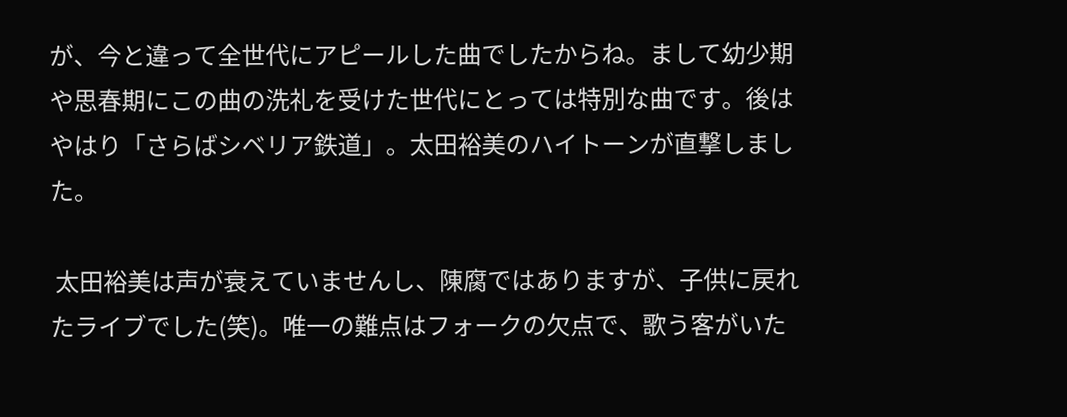が、今と違って全世代にアピールした曲でしたからね。まして幼少期や思春期にこの曲の洗礼を受けた世代にとっては特別な曲です。後はやはり「さらばシベリア鉄道」。太田裕美のハイトーンが直撃しました。

 太田裕美は声が衰えていませんし、陳腐ではありますが、子供に戻れたライブでした(笑)。唯一の難点はフォークの欠点で、歌う客がいた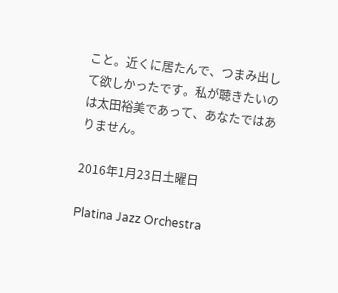こと。近くに居たんで、つまみ出して欲しかったです。私が聴きたいのは太田裕美であって、あなたではありません。

2016年1月23日土曜日

Platina Jazz Orchestra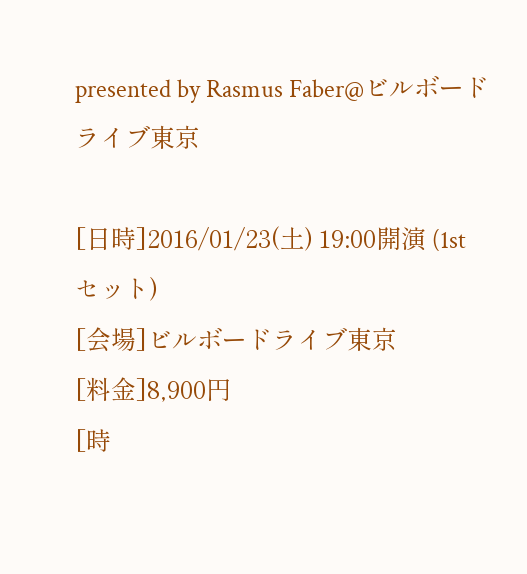presented by Rasmus Faber@ビルボードライブ東京

[日時]2016/01/23(土) 19:00開演 (1st セット)
[会場]ビルボードライブ東京
[料金]8,900円
[時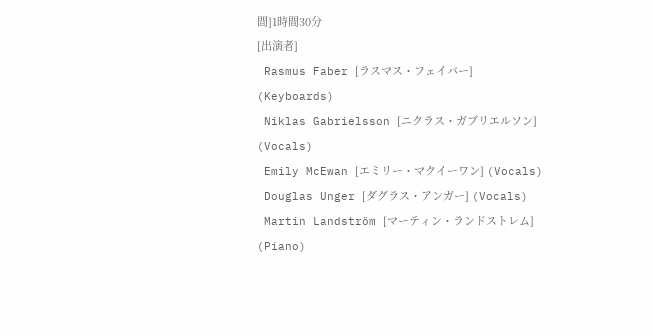間]1時間30分
[出演者]
 Rasmus Faber [ラスマス・フェイバー] (Keyboards)
 Niklas Gabrielsson [ニクラス・ガブリエルソン] (Vocals)
 Emily McEwan [エミリー・マクイーワン] (Vocals)
 Douglas Unger [ダグラス・アンガー] (Vocals)
 Martin Landström [マーティン・ランドストレム] (Piano)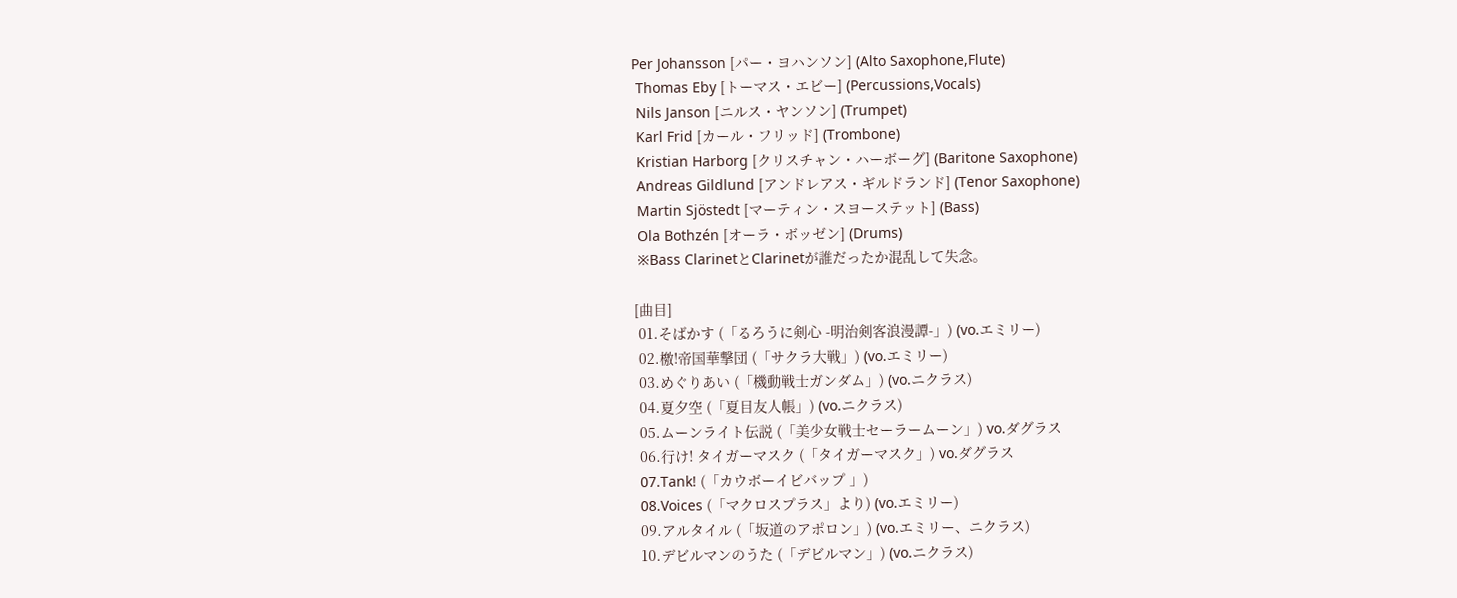Per Johansson [パー・ヨハンソン] (Alto Saxophone,Flute)
 Thomas Eby [トーマス・エビー] (Percussions,Vocals)
 Nils Janson [ニルス・ヤンソン] (Trumpet)
 Karl Frid [カール・フリッド] (Trombone)
 Kristian Harborg [クリスチャン・ハーボーグ] (Baritone Saxophone)
 Andreas Gildlund [アンドレアス・ギルドランド] (Tenor Saxophone)
 Martin Sjöstedt [マーティン・スヨーステット] (Bass)
 Ola Bothzén [オーラ・ボッゼン] (Drums)
 ※Bass ClarinetとClarinetが誰だったか混乱して失念。

[曲目]
 01.そばかす (「るろうに剣心 -明治剣客浪漫譚-」) (vo.エミリー)
 02.檄!帝国華撃団 (「サクラ大戦」) (vo.エミリー)
 03.めぐりあい (「機動戦士ガンダム」) (vo.ニクラス)
 04.夏夕空 (「夏目友人帳」) (vo.ニクラス)
 05.ムーンライト伝説 (「美少女戦士セーラームーン」) vo.ダグラス
 06.行け! タイガーマスク (「タイガーマスク」) vo.ダグラス
 07.Tank! (「カウボーイビバップ 」)
 08.Voices (「マクロスプラス」より) (vo.エミリー)
 09.アルタイル (「坂道のアポロン」) (vo.エミリー、ニクラス)
 10.デビルマンのうた (「デビルマン」) (vo.ニクラス)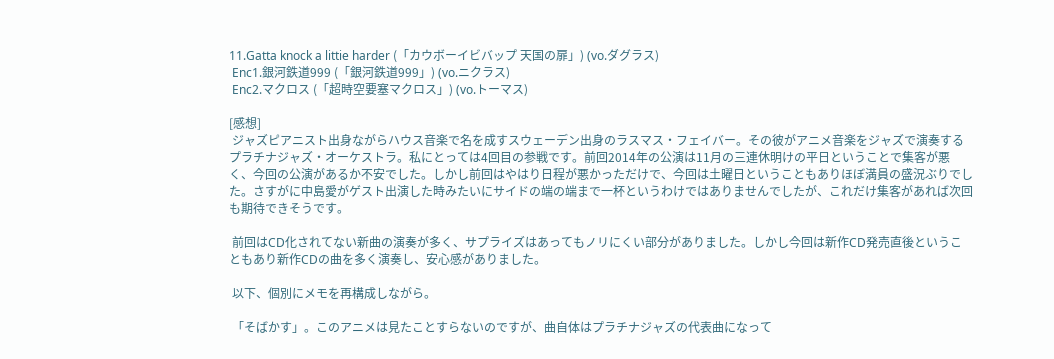11.Gatta knock a littie harder (「カウボーイビバップ 天国の扉」) (vo.ダグラス)
 Enc1.銀河鉄道999 (「銀河鉄道999」) (vo.ニクラス)
 Enc2.マクロス (「超時空要塞マクロス」) (vo.トーマス)

[感想]
 ジャズピアニスト出身ながらハウス音楽で名を成すスウェーデン出身のラスマス・フェイバー。その彼がアニメ音楽をジャズで演奏するプラチナジャズ・オーケストラ。私にとっては4回目の参戦です。前回2014年の公演は11月の三連休明けの平日ということで集客が悪く、今回の公演があるか不安でした。しかし前回はやはり日程が悪かっただけで、今回は土曜日ということもありほぼ満員の盛況ぶりでした。さすがに中島愛がゲスト出演した時みたいにサイドの端の端まで一杯というわけではありませんでしたが、これだけ集客があれば次回も期待できそうです。

 前回はCD化されてない新曲の演奏が多く、サプライズはあってもノリにくい部分がありました。しかし今回は新作CD発売直後ということもあり新作CDの曲を多く演奏し、安心感がありました。

 以下、個別にメモを再構成しながら。

 「そばかす」。このアニメは見たことすらないのですが、曲自体はプラチナジャズの代表曲になって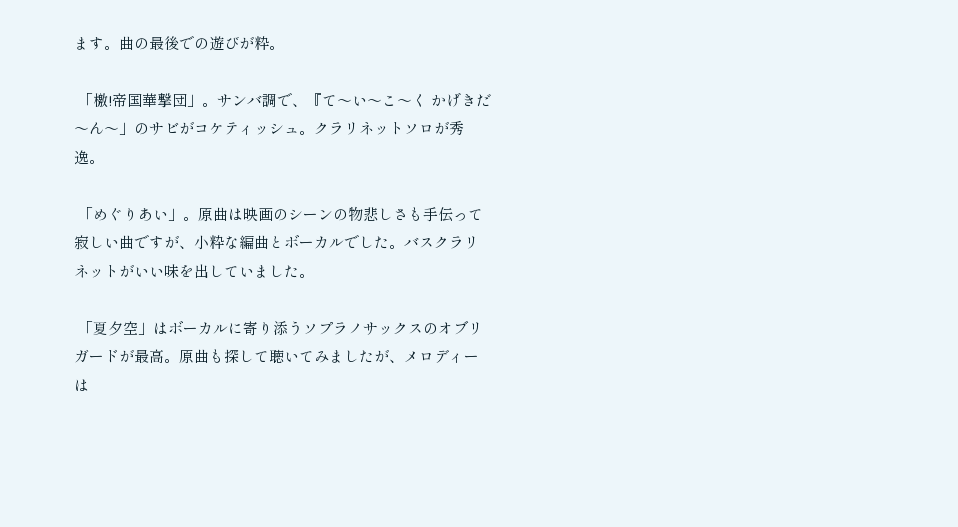ます。曲の最後での遊びが粋。

 「檄!帝国華撃団」。サンバ調で、『て〜い〜こ〜く かげきだ〜ん〜」のサビがコケティッシュ。クラリネットソロが秀逸。

 「めぐりあい」。原曲は映画のシーンの物悲しさも手伝って寂しい曲ですが、小粋な編曲とボーカルでした。バスクラリネットがいい味を出していました。

 「夏夕空」はボーカルに寄り添うソプラノサックスのオブリガードが最高。原曲も探して聴いてみましたが、メロディーは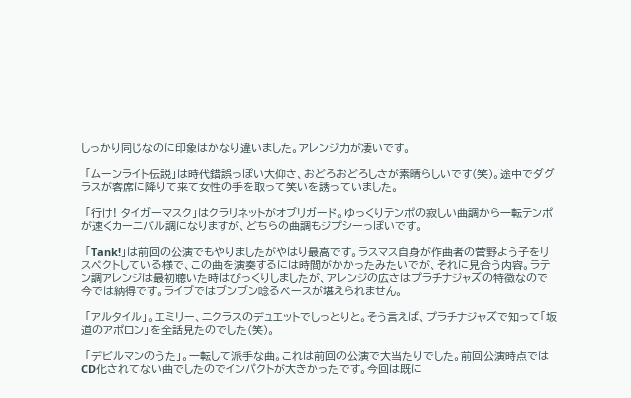しっかり同じなのに印象はかなり違いました。アレンジ力が凄いです。

 「ムーンライト伝説」は時代錯誤っぽい大仰さ、おどろおどろしさが素晴らしいです(笑)。途中でダグラスが客席に降りて来て女性の手を取って笑いを誘っていました。

 「行け! タイガーマスク」はクラリネットがオブリガード。ゆっくりテンポの寂しい曲調から一転テンポが速くカーニバル調になりますが、どちらの曲調もジプシーっぽいです。

 「Tank!」は前回の公演でもやりましたがやはり最高です。ラスマス自身が作曲者の菅野よう子をリスペクトしている様で、この曲を演奏するには時間がかかったみたいでが、それに見合う内容。ラテン調アレンジは最初聴いた時はびっくりしましたが、アレンジの広さはプラチナジャズの特徴なので今では納得です。ライブではブンブン唸るベースが堪えられません。

 「アルタイル」。エミリー、ニクラスのデュエットでしっとりと。そう言えば、プラチナジャズで知って「坂道のアポロン」を全話見たのでした(笑)。

 「デビルマンのうた」。一転して派手な曲。これは前回の公演で大当たりでした。前回公演時点ではCD化されてない曲でしたのでインパクトが大きかったです。今回は既に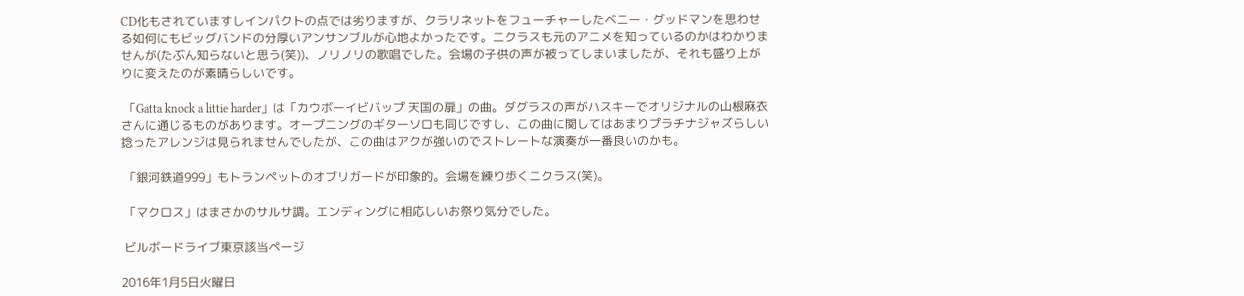CD化もされていますしインパクトの点では劣りますが、クラリネットをフューチャーしたベニー・グッドマンを思わせる如何にもビッグバンドの分厚いアンサンブルが心地よかったです。ニクラスも元のアニメを知っているのかはわかりませんが(たぶん知らないと思う(笑))、ノリノリの歌唱でした。会場の子供の声が被ってしまいましたが、それも盛り上がりに変えたのが素晴らしいです。

 「Gatta knock a littie harder」は「カウボーイビバップ 天国の扉」の曲。ダグラスの声がハスキーでオリジナルの山根麻衣さんに通じるものがあります。オープニングのギターソロも同じですし、この曲に関してはあまりプラチナジャズらしい捻ったアレンジは見られませんでしたが、この曲はアクが強いのでストレートな演奏が一番良いのかも。

 「銀河鉄道999」もトランペットのオブリガードが印象的。会場を練り歩くニクラス(笑)。

 「マクロス」はまさかのサルサ調。エンディングに相応しいお祭り気分でした。

 ビルボードライブ東京該当ページ

2016年1月5日火曜日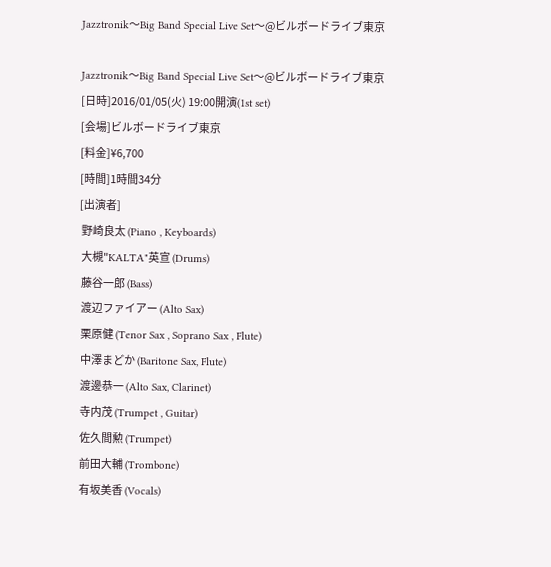Jazztronik〜Big Band Special Live Set〜@ビルボードライブ東京

Jazztronik〜Big Band Special Live Set〜@ビルボードライブ東京
[日時]2016/01/05(火) 19:00開演(1st set)
[会場]ビルボードライブ東京
[料金]¥6,700
[時間]1時間34分
[出演者]
 野崎良太 (Piano , Keyboards)
 大槻"KALTA"英宣 (Drums)
 藤谷一郎 (Bass)
 渡辺ファイアー (Alto Sax)
 栗原健 (Tenor Sax , Soprano Sax , Flute)
 中澤まどか (Baritone Sax, Flute)
 渡邊恭一 (Alto Sax, Clarinet)
 寺内茂 (Trumpet , Guitar)
 佐久間勲 (Trumpet)
 前田大輔 (Trombone)
 有坂美香 (Vocals)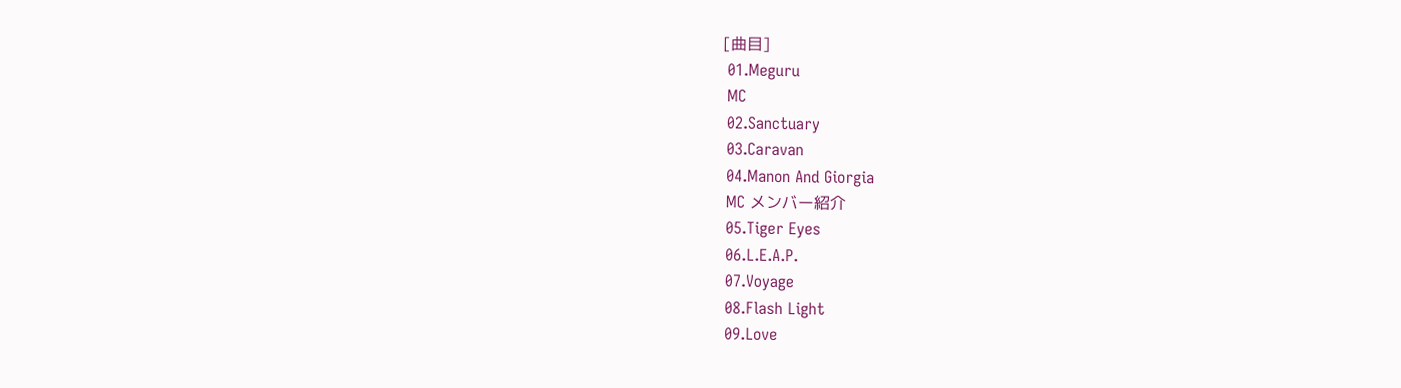[曲目]
 01.Meguru
 MC
 02.Sanctuary
 03.Caravan
 04.Manon And Giorgia
 MC メンバー紹介
 05.Tiger Eyes
 06.L.E.A.P.
 07.Voyage
 08.Flash Light
 09.Love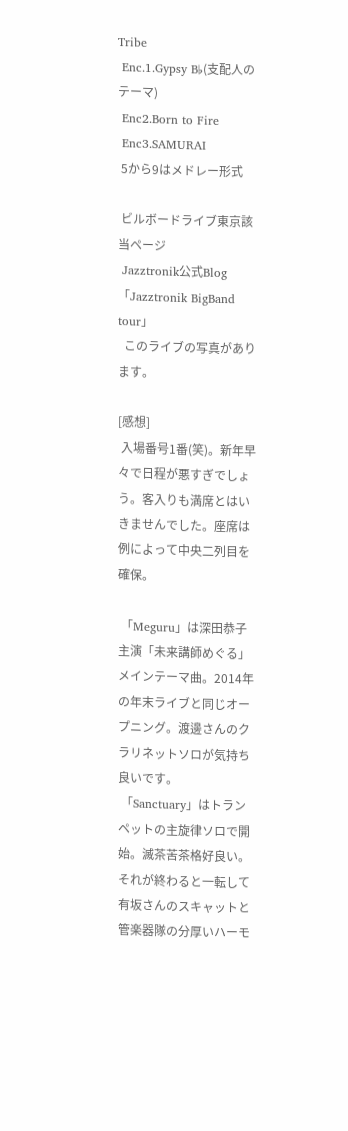Tribe
 Enc.1.Gypsy B♭(支配人のテーマ)
 Enc2.Born to Fire
 Enc3.SAMURAI
 5から9はメドレー形式

 ビルボードライブ東京該当ページ
 Jazztronik公式Blog「Jazztronik BigBand tour」
  このライブの写真があります。

[感想]
 入場番号1番(笑)。新年早々で日程が悪すぎでしょう。客入りも満席とはいきませんでした。座席は例によって中央二列目を確保。

 「Meguru」は深田恭子主演「未来講師めぐる」メインテーマ曲。2014年の年末ライブと同じオープニング。渡邊さんのクラリネットソロが気持ち良いです。
 「Sanctuary」はトランペットの主旋律ソロで開始。滅茶苦茶格好良い。それが終わると一転して有坂さんのスキャットと管楽器隊の分厚いハーモ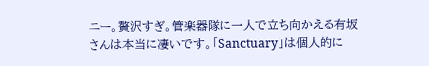ニー。贅沢すぎ。管楽器隊に一人で立ち向かえる有坂さんは本当に凄いです。「Sanctuary」は個人的に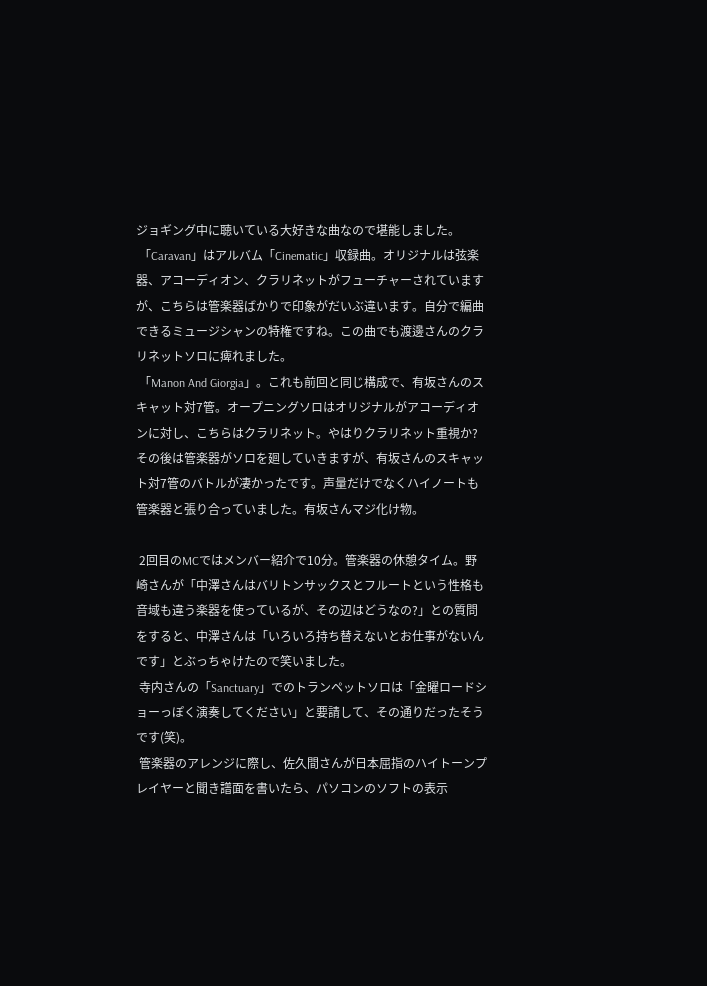ジョギング中に聴いている大好きな曲なので堪能しました。
 「Caravan」はアルバム「Cinematic」収録曲。オリジナルは弦楽器、アコーディオン、クラリネットがフューチャーされていますが、こちらは管楽器ばかりで印象がだいぶ違います。自分で編曲できるミュージシャンの特権ですね。この曲でも渡邊さんのクラリネットソロに痺れました。
 「Manon And Giorgia」。これも前回と同じ構成で、有坂さんのスキャット対7管。オープニングソロはオリジナルがアコーディオンに対し、こちらはクラリネット。やはりクラリネット重視か? その後は管楽器がソロを廻していきますが、有坂さんのスキャット対7管のバトルが凄かったです。声量だけでなくハイノートも管楽器と張り合っていました。有坂さんマジ化け物。

 2回目のMCではメンバー紹介で10分。管楽器の休憩タイム。野崎さんが「中澤さんはバリトンサックスとフルートという性格も音域も違う楽器を使っているが、その辺はどうなの?」との質問をすると、中澤さんは「いろいろ持ち替えないとお仕事がないんです」とぶっちゃけたので笑いました。
 寺内さんの「Sanctuary」でのトランペットソロは「金曜ロードショーっぽく演奏してください」と要請して、その通りだったそうです(笑)。
 管楽器のアレンジに際し、佐久間さんが日本屈指のハイトーンプレイヤーと聞き譜面を書いたら、パソコンのソフトの表示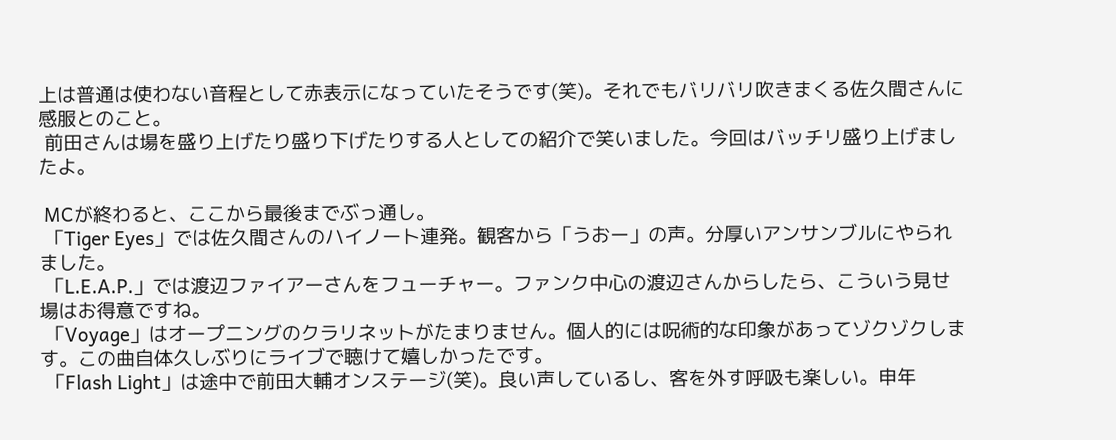上は普通は使わない音程として赤表示になっていたそうです(笑)。それでもバリバリ吹きまくる佐久間さんに感服とのこと。
 前田さんは場を盛り上げたり盛り下げたりする人としての紹介で笑いました。今回はバッチリ盛り上げましたよ。

 MCが終わると、ここから最後までぶっ通し。
 「Tiger Eyes」では佐久間さんのハイノート連発。観客から「うおー」の声。分厚いアンサンブルにやられました。
 「L.E.A.P.」では渡辺ファイアーさんをフューチャー。ファンク中心の渡辺さんからしたら、こういう見せ場はお得意ですね。
 「Voyage」はオープニングのクラリネットがたまりません。個人的には呪術的な印象があってゾクゾクします。この曲自体久しぶりにライブで聴けて嬉しかったです。
 「Flash Light」は途中で前田大輔オンステージ(笑)。良い声しているし、客を外す呼吸も楽しい。申年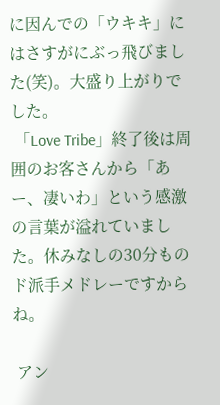に因んでの「ウキキ」にはさすがにぶっ飛びました(笑)。大盛り上がりでした。
 「Love Tribe」終了後は周囲のお客さんから「あー、凄いわ」という感激の言葉が溢れていました。休みなしの30分ものド派手メドレーですからね。

 アン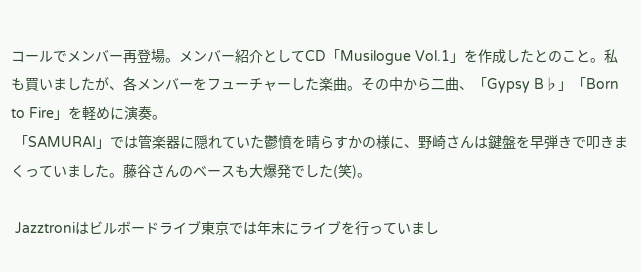コールでメンバー再登場。メンバー紹介としてCD「Musilogue Vol.1」を作成したとのこと。私も買いましたが、各メンバーをフューチャーした楽曲。その中から二曲、「Gypsy B♭」「Born to Fire」を軽めに演奏。
 「SAMURAI」では管楽器に隠れていた鬱憤を晴らすかの様に、野崎さんは鍵盤を早弾きで叩きまくっていました。藤谷さんのベースも大爆発でした(笑)。

 Jazztroniはビルボードライブ東京では年末にライブを行っていまし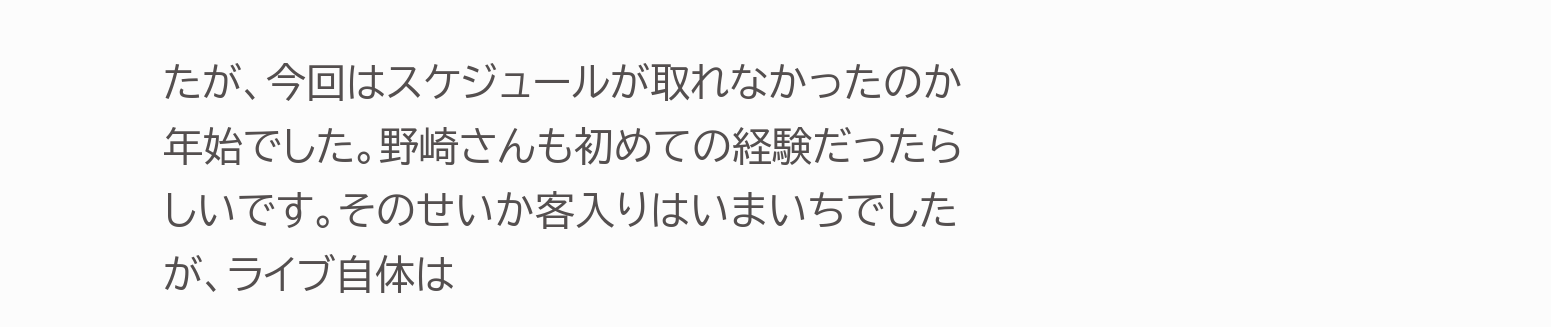たが、今回はスケジュールが取れなかったのか年始でした。野崎さんも初めての経験だったらしいです。そのせいか客入りはいまいちでしたが、ライブ自体は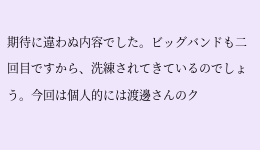期待に違わぬ内容でした。ビッグバンドも二回目ですから、洗練されてきているのでしょう。今回は個人的には渡邊さんのク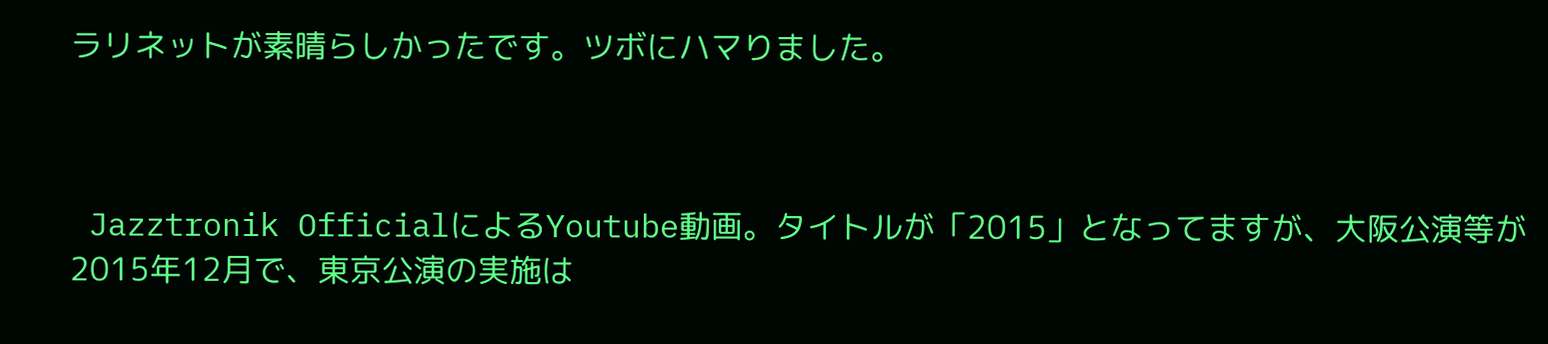ラリネットが素晴らしかったです。ツボにハマりました。



 Jazztronik OfficialによるYoutube動画。タイトルが「2015」となってますが、大阪公演等が2015年12月で、東京公演の実施は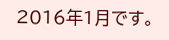2016年1月です。